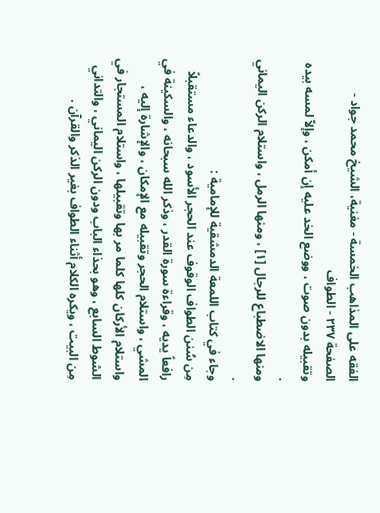الفقه على المذاهب الخمسة - مغنية، الشيخ محمد جواد - الصفحة ٢٣٧ - الطواف
وتقبيله بدون صوت ، ووضع الخد عليه إن أمكن ، وإلاّ لمسه بيده .
ومنها الاضطباع للرجال [١] ، ومنها الرمل ، واستلام الركن اليماني .
وجاء في كتاب اللمعة الدمشقية للإمامية :
مِن سُنن الطواف الوقوف عند الحجر الأسود ، والدعاء مستقبلاً رافعاً يديه ، وقراءة سورة القدر ، وذكر الله سبحانه ، والسكينة في المشي ، واستلام الحجر وتقبيله مع الإمكان ، والإشارة إليه ، واستلام الأركان كلها كلما مر بها وتقبيلها ، واستلام المستجار في الشوط السابع ، وهو بحذاء الباب ودون الركن اليماني ، والتداني مِن البيت ، ويكره الكلام أثناء الطواف بغير الذكر والقرآن .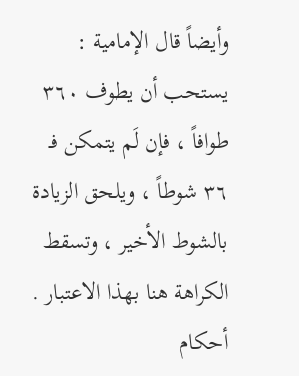وأيضاً قال الإمامية : يستحب أن يطوف ٣٦٠ طوافاً ، فإن لَم يتمكن فـ ٣٦ شوطاً ، ويلحق الزيادة بالشوط الأخير ، وتسقط الكراهة هنا بهذا الاعتبار .
أحكام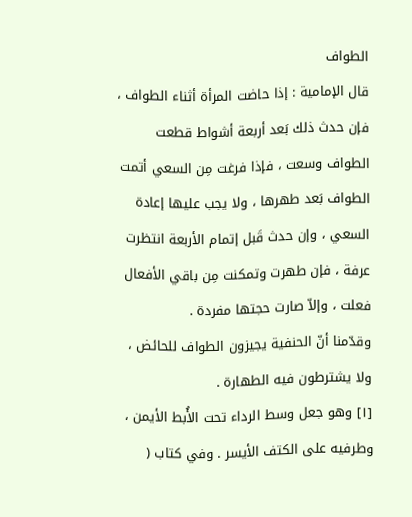الطواف
قال الإمامية : إذا حاضت المرأة أثناء الطواف ، فإن حدث ذلك بَعد أربعة أشواط قطعت الطواف وسعت ، فإذا فرغت مِن السعي أتمت الطواف بَعد طهرها ، ولا يجب عليها إعادة السعي ، وإن حدث قَبل إتمام الأربعة انتظرت عرفة ، فإن طهرت وتمكنت مِن باقي الأفعال فعلت ، وإلاّ صارت حجتها مفردة .
وقدّمنا أنّ الحنفية يجيزون الطواف للحائض ، ولا يشترطون فيه الطهارة .
[١] وهو جعل وسط الرداء تحت الأُبط الأيمن ، وطرفيه على الكتف الأيسر . وفي كتاب (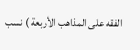الفقه على المذاهب الأربعة ) نسب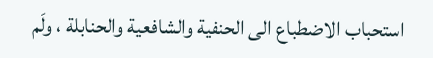استحباب الاضطباع الى الحنفية والشافعية والحنابلة ، ولَم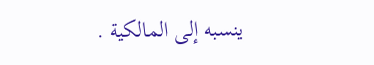ينسبه إلى المالكية .